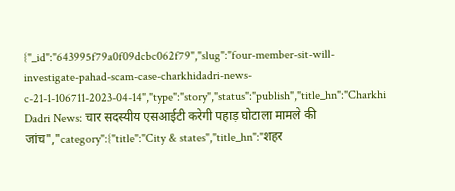{"_id":"643995f79a0f09dcbc062f79","slug":"four-member-sit-will-investigate-pahad-scam-case-charkhidadri-news-c-21-1-106711-2023-04-14","type":"story","status":"publish","title_hn":"Charkhi Dadri News: चार सदस्यीय एसआईटी करेगी पहाड़ घोटाला मामले की जांच","category":{"title":"City & states","title_hn":"शहर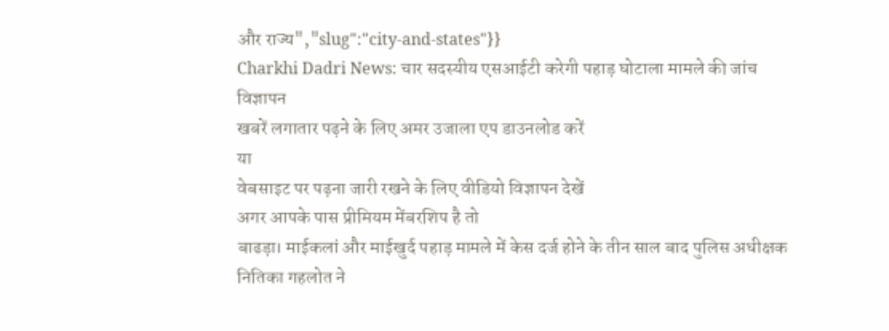और राज्य","slug":"city-and-states"}}
Charkhi Dadri News: चार सदस्यीय एसआईटी करेगी पहाड़ घोटाला मामले की जांच
विज्ञापन
खबरें लगातार पढ़ने के लिए अमर उजाला एप डाउनलोड करें
या
वेबसाइट पर पढ़ना जारी रखने के लिए वीडियो विज्ञापन देखें
अगर आपके पास प्रीमियम मेंबरशिप है तो
बाढड़ा। माईकलां और माईखुर्द पहाड़ मामले में केस दर्ज होने के तीन साल बाद पुलिस अधीक्षक नितिका गहलोत ने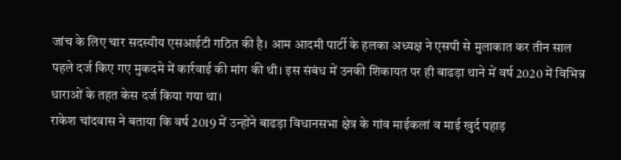जांच के लिए चार सदस्यीय एसआईटी गठित की है। आम आदमी पार्टी के हलका अध्यक्ष ने एसपी से मुलाकात कर तीन साल पहले दर्ज किए गए मुकदमे में कार्रवाई की मांग की थी। इस संबंध में उनकी शिकायत पर ही बाढड़ा थाने में वर्ष 2020 में विभिन्न धाराओं के तहत केस दर्ज किया गया था।
राकेश चांदवास ने बताया कि वर्ष 2019 में उन्होंने बाढड़ा विधानसभा क्षेत्र के गांव माईकलां व माई खुर्द पहाड़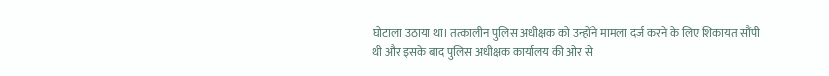घोटाला उठाया था। तत्कालीन पुलिस अधीक्षक को उन्होंने मामला दर्ज करने के लिए शिकायत सौंपी थी और इसके बाद पुलिस अधीक्षक कार्यालय की ओर से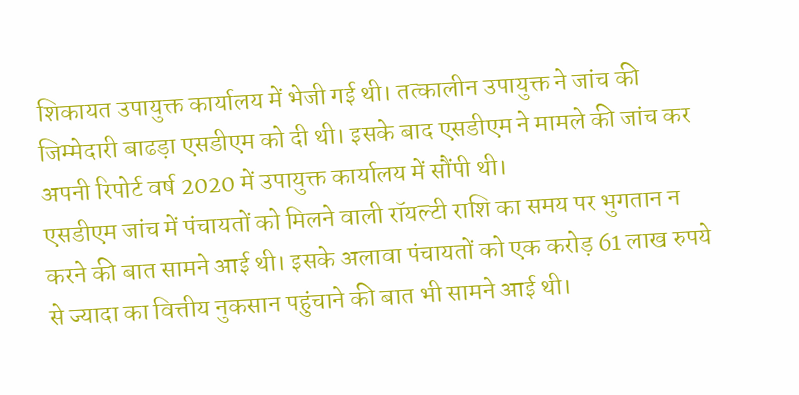शिकायत उपायुक्त कार्यालय में भेजी गई थी। तत्कालीन उपायुक्त ने जांच की जिम्मेदारी बाढड़ा एसडीएम को दी थी। इसके बाद एसडीएम ने मामले की जांच कर अपनी रिपोर्ट वर्ष 2020 में उपायुक्त कार्यालय में सौंपी थी।
एसडीएम जांच में पंचायतों को मिलने वाली रॉयल्टी राशि का समय पर भुगतान न करने की बात सामने आई थी। इसके अलावा पंचायतों को एक करोड़ 61 लाख रुपये से ज्यादा का वित्तीय नुकसान पहुंचाने की बात भी सामने आई थी।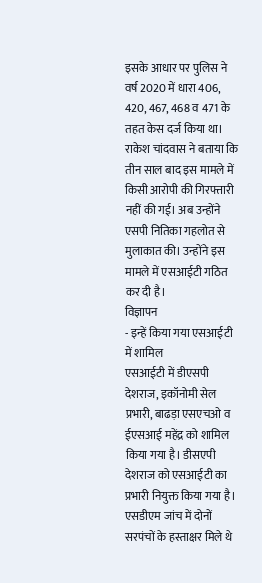इसके आधार पर पुलिस ने वर्ष 2020 में धारा 406, 420, 467, 468 व 471 के तहत केस दर्ज किया था। राकेश चांदवास ने बताया कि तीन साल बाद इस मामले में किसी आरोपी की गिरफ्तारी नहीं की गई। अब उन्होंने एसपी नितिका गहलोत से मुलाकात की। उन्होंने इस मामले में एसआईटी गठित कर दी है।
विज्ञापन
- इन्हें किया गया एसआईटी में शामिल
एसआईटी में डीएसपी देशराज, इकॉनोमी सेल प्रभारी, बाढड़ा एसएचओ व ईएसआई महेंद्र को शामिल किया गया है। डीसएपी देशराज को एसआईटी का प्रभारी नियुक्त किया गया है।
एसडीएम जांच में दोनों सरपंचों के हस्ताक्षर मिले थे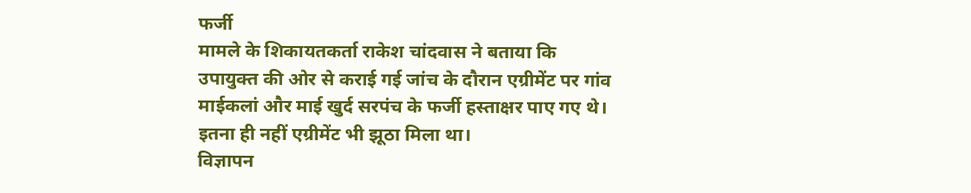फर्जी
मामले के शिकायतकर्ता राकेश चांदवास ने बताया कि उपायुक्त की ओर से कराई गई जांच के दौरान एग्रीमेंट पर गांव माईकलां और माई खुर्द सरपंच के फर्जी हस्ताक्षर पाए गए थे। इतना ही नहीं एग्रीमेंट भी झूठा मिला था।
विज्ञापन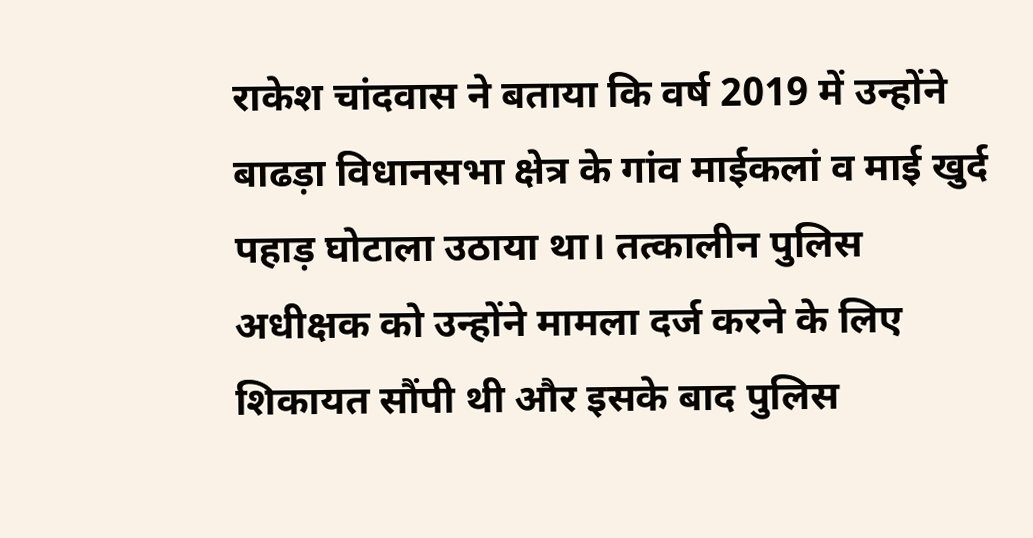राकेश चांदवास ने बताया कि वर्ष 2019 में उन्होंने बाढड़ा विधानसभा क्षेत्र के गांव माईकलां व माई खुर्द पहाड़ घोटाला उठाया था। तत्कालीन पुलिस अधीक्षक को उन्होंने मामला दर्ज करने के लिए शिकायत सौंपी थी और इसके बाद पुलिस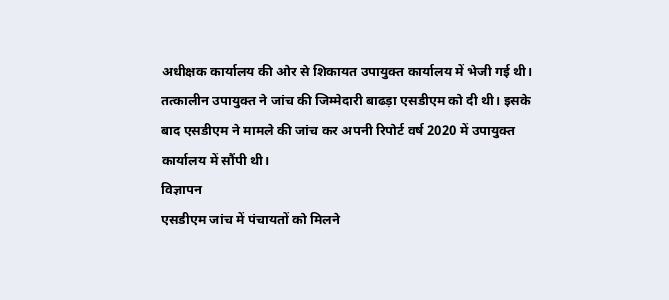अधीक्षक कार्यालय की ओर से शिकायत उपायुक्त कार्यालय में भेजी गई थी। तत्कालीन उपायुक्त ने जांच की जिम्मेदारी बाढड़ा एसडीएम को दी थी। इसके बाद एसडीएम ने मामले की जांच कर अपनी रिपोर्ट वर्ष 2020 में उपायुक्त कार्यालय में सौंपी थी।
विज्ञापन
एसडीएम जांच में पंचायतों को मिलने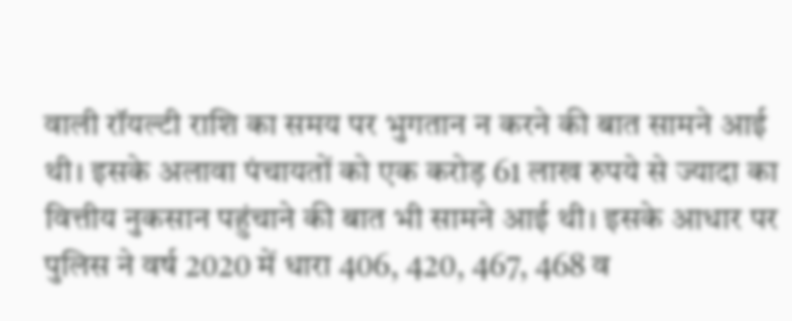वाली रॉयल्टी राशि का समय पर भुगतान न करने की बात सामने आई थी। इसके अलावा पंचायतों को एक करोड़ 61 लाख रुपये से ज्यादा का वित्तीय नुकसान पहुंचाने की बात भी सामने आई थी। इसके आधार पर पुलिस ने वर्ष 2020 में धारा 406, 420, 467, 468 व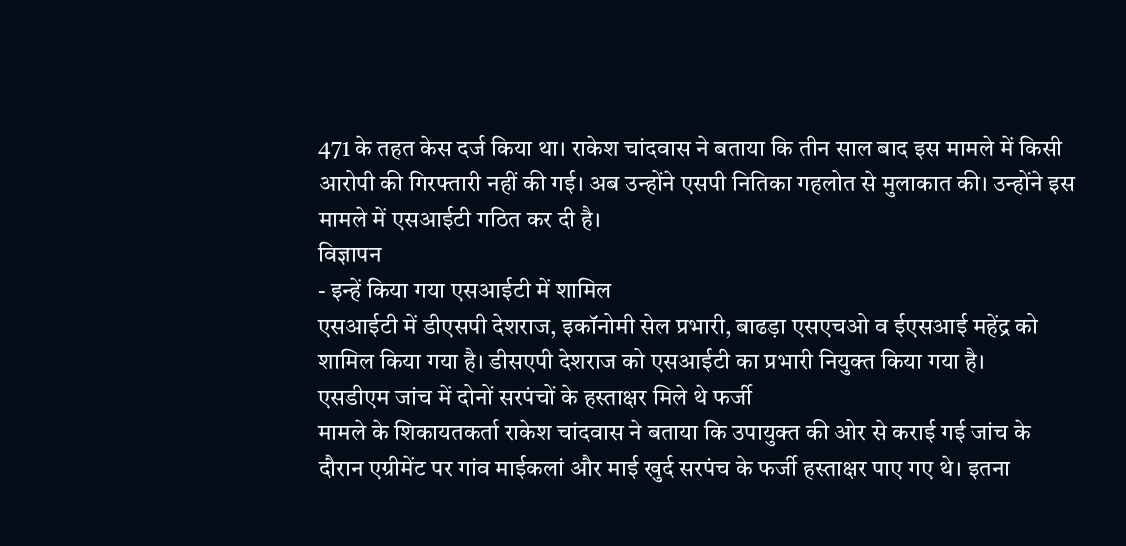471 के तहत केस दर्ज किया था। राकेश चांदवास ने बताया कि तीन साल बाद इस मामले में किसी आरोपी की गिरफ्तारी नहीं की गई। अब उन्होंने एसपी नितिका गहलोत से मुलाकात की। उन्होंने इस मामले में एसआईटी गठित कर दी है।
विज्ञापन
- इन्हें किया गया एसआईटी में शामिल
एसआईटी में डीएसपी देशराज, इकॉनोमी सेल प्रभारी, बाढड़ा एसएचओ व ईएसआई महेंद्र को शामिल किया गया है। डीसएपी देशराज को एसआईटी का प्रभारी नियुक्त किया गया है।
एसडीएम जांच में दोनों सरपंचों के हस्ताक्षर मिले थे फर्जी
मामले के शिकायतकर्ता राकेश चांदवास ने बताया कि उपायुक्त की ओर से कराई गई जांच के दौरान एग्रीमेंट पर गांव माईकलां और माई खुर्द सरपंच के फर्जी हस्ताक्षर पाए गए थे। इतना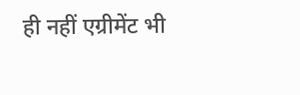ही नहीं एग्रीमेंट भी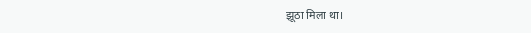झूठा मिला था।